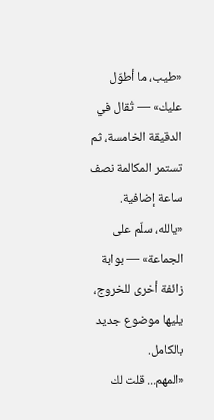«طيب، ما أطوّل عليك» — تُقال في الدقيقة الخامسة، ثم تستمر المكالمة نصف ساعة إضافية.
«يالله، سلّم على الجماعة» — بوابة زائفة أخرى للخروج، يليها موضوع جديد بالكامل.
«المهم... قلت لك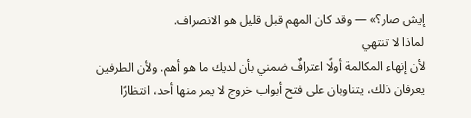إيش صار؟» — وقد كان المهم قبل قليل هو الانصراف.
لماذا لا تنتهي
لأن إنهاء المكالمة أولًا اعترافٌ ضمني بأن لديك ما هو أهم. ولأن الطرفين يعرفان ذلك، يتناوبان على فتح أبواب خروج لا يمر منها أحد، انتظارًا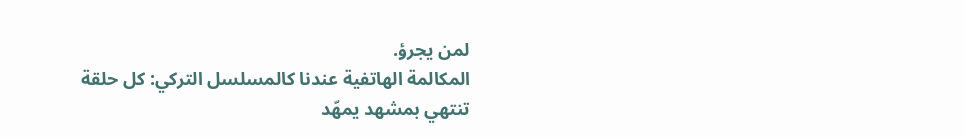لمن يجرؤ.
المكالمة الهاتفية عندنا كالمسلسل التركي: كل حلقة تنتهي بمشهد يمهّد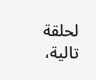لحلقة تالية،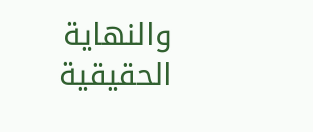والنهاية الحقيقية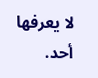لا يعرفها أحد.